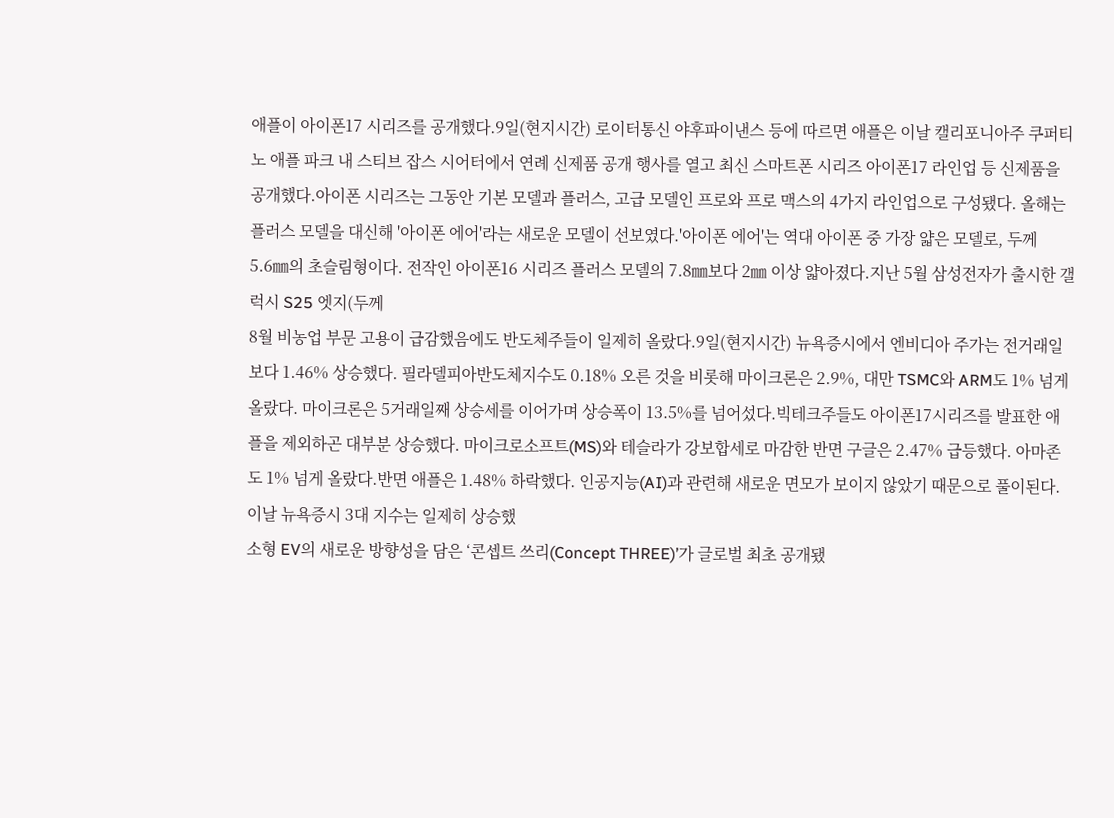애플이 아이폰17 시리즈를 공개했다.9일(현지시간) 로이터통신 야후파이낸스 등에 따르면 애플은 이날 캘리포니아주 쿠퍼티노 애플 파크 내 스티브 잡스 시어터에서 연례 신제품 공개 행사를 열고 최신 스마트폰 시리즈 아이폰17 라인업 등 신제품을 공개했다.아이폰 시리즈는 그동안 기본 모델과 플러스, 고급 모델인 프로와 프로 맥스의 4가지 라인업으로 구성됐다. 올해는 플러스 모델을 대신해 '아이폰 에어'라는 새로운 모델이 선보였다.'아이폰 에어'는 역대 아이폰 중 가장 얇은 모델로, 두께 5.6㎜의 초슬림형이다. 전작인 아이폰16 시리즈 플러스 모델의 7.8㎜보다 2㎜ 이상 얇아졌다.지난 5월 삼성전자가 출시한 갤럭시 S25 엣지(두께
8월 비농업 부문 고용이 급감했음에도 반도체주들이 일제히 올랐다.9일(현지시간) 뉴욕증시에서 엔비디아 주가는 전거래일보다 1.46% 상승했다. 필라델피아반도체지수도 0.18% 오른 것을 비롯해 마이크론은 2.9%, 대만 TSMC와 ARM도 1% 넘게 올랐다. 마이크론은 5거래일째 상승세를 이어가며 상승폭이 13.5%를 넘어섰다.빅테크주들도 아이폰17시리즈를 발표한 애플을 제외하곤 대부분 상승했다. 마이크로소프트(MS)와 테슬라가 강보합세로 마감한 반면 구글은 2.47% 급등했다. 아마존도 1% 넘게 올랐다.반면 애플은 1.48% 하락했다. 인공지능(AI)과 관련해 새로운 면모가 보이지 않았기 때문으로 풀이된다.이날 뉴욕증시 3대 지수는 일제히 상승했
소형 EV의 새로운 방향성을 담은 ‘콘셉트 쓰리(Concept THREE)’가 글로벌 최초 공개됐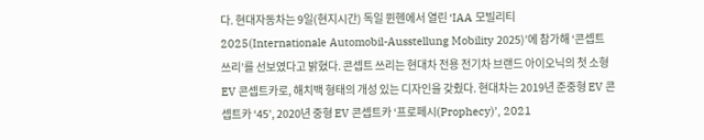다. 현대자동차는 9일(현지시간) 독일 뮌헨에서 열린 ‘IAA 모빌리티 2025(Internationale Automobil-Ausstellung Mobility 2025)’에 참가해 ‘콘셉트 쓰리’를 선보였다고 밝혔다. 콘셉트 쓰리는 현대차 전용 전기차 브랜드 아이오닉의 첫 소형 EV 콘셉트카로, 해치백 형태의 개성 있는 디자인을 갖췄다. 현대차는 2019년 준중형 EV 콘셉트카 ‘45’, 2020년 중형 EV 콘셉트카 ‘프로페시(Prophecy)’, 2021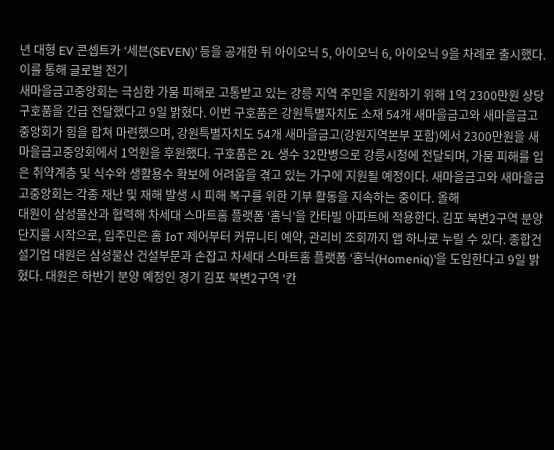년 대형 EV 콘셉트카 ‘세븐(SEVEN)’ 등을 공개한 뒤 아이오닉 5, 아이오닉 6, 아이오닉 9을 차례로 출시했다. 이를 통해 글로벌 전기
새마을금고중앙회는 극심한 가뭄 피해로 고통받고 있는 강릉 지역 주민을 지원하기 위해 1억 2300만원 상당 구호품을 긴급 전달했다고 9일 밝혔다. 이번 구호품은 강원특별자치도 소재 54개 새마을금고와 새마을금고중앙회가 힘을 합쳐 마련했으며, 강원특별자치도 54개 새마을금고(강원지역본부 포함)에서 2300만원을 새마을금고중앙회에서 1억원을 후원했다. 구호품은 2L 생수 32만병으로 강릉시청에 전달되며, 가뭄 피해를 입은 취약계층 및 식수와 생활용수 확보에 어려움을 겪고 있는 가구에 지원될 예정이다. 새마을금고와 새마을금고중앙회는 각종 재난 및 재해 발생 시 피해 복구를 위한 기부 활동을 지속하는 중이다. 올해
대원이 삼성물산과 협력해 차세대 스마트홈 플랫폼 ‘홈닉’을 칸타빌 아파트에 적용한다. 김포 북변2구역 분양 단지를 시작으로, 입주민은 홈 IoT 제어부터 커뮤니티 예약, 관리비 조회까지 앱 하나로 누릴 수 있다. 종합건설기업 대원은 삼성물산 건설부문과 손잡고 차세대 스마트홈 플랫폼 ‘홈닉(Homeniq)’을 도입한다고 9일 밝혔다. 대원은 하반기 분양 예정인 경기 김포 북변2구역 ‘칸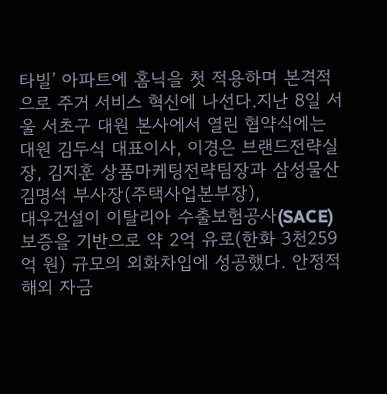타빌’ 아파트에 홈닉을 첫 적용하며 본격적으로 주거 서비스 혁신에 나선다.지난 8일 서울 서초구 대원 본사에서 열린 협약식에는 대원 김두식 대표이사, 이경은 브랜드전략실장, 김지훈 상품마케팅전략팀장과 삼성물산 김명석 부사장(주택사업본부장),
대우건설이 이탈리아 수출보험공사(SACE) 보증을 기반으로 약 2억 유로(한화 3천259억 원) 규모의 외화차입에 성공했다. 안정적 해외 자금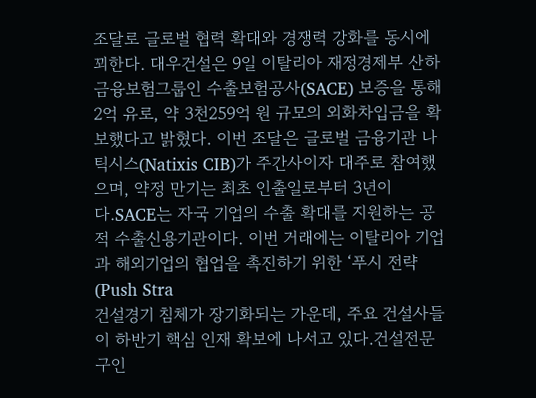조달로 글로벌 협력 확대와 경쟁력 강화를 동시에 꾀한다. 대우건설은 9일 이탈리아 재정경제부 산하 금융보험그룹인 수출보험공사(SACE) 보증을 통해 2억 유로, 약 3천259억 원 규모의 외화차입금을 확보했다고 밝혔다. 이번 조달은 글로벌 금융기관 나틱시스(Natixis CIB)가 주간사이자 대주로 참여했으며, 약정 만기는 최초 인출일로부터 3년이다.SACE는 자국 기업의 수출 확대를 지원하는 공적 수출신용기관이다. 이번 거래에는 이탈리아 기업과 해외기업의 협업을 촉진하기 위한 ‘푸시 전략(Push Stra
건설경기 침체가 장기화되는 가운데, 주요 건설사들이 하반기 핵심 인재 확보에 나서고 있다.건설전문 구인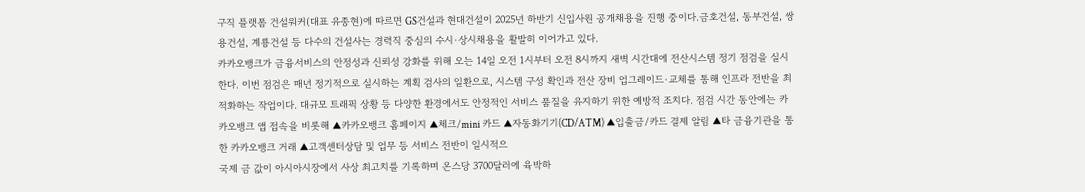구직 플랫폼 건설워커(대표 유종현)에 따르면 GS건설과 현대건설이 2025년 하반기 신입사원 공개채용을 진행 중이다.금호건설, 동부건설, 쌍용건설, 계룡건설 등 다수의 건설사는 경력직 중심의 수시·상시채용을 활발히 이어가고 있다.
카카오뱅크가 금융서비스의 안정성과 신뢰성 강화를 위해 오는 14일 오전 1시부터 오전 8시까지 새벽 시간대에 전산시스템 정기 점검을 실시한다. 이번 점검은 매년 정기적으로 실시하는 계획 검사의 일환으로, 시스템 구성 확인과 전산 장비 업그레이드·교체를 통해 인프라 전반을 최적화하는 작업이다. 대규모 트래픽 상황 등 다양한 환경에서도 안정적인 서비스 품질을 유지하기 위한 예방적 조치다. 점검 시간 동안에는 카카오뱅크 앱 접속을 비롯해 ▲카카오뱅크 홈페이지 ▲체크/mini 카드 ▲자동화기기(CD/ATM) ▲입출금/카드 결제 알림 ▲타 금융기관을 통한 카카오뱅크 거래 ▲고객센터상담 및 업무 등 서비스 전반이 일시적으
국제 금 값이 아시아시장에서 사상 최고치를 기록하며 온스당 3700달러에 육박하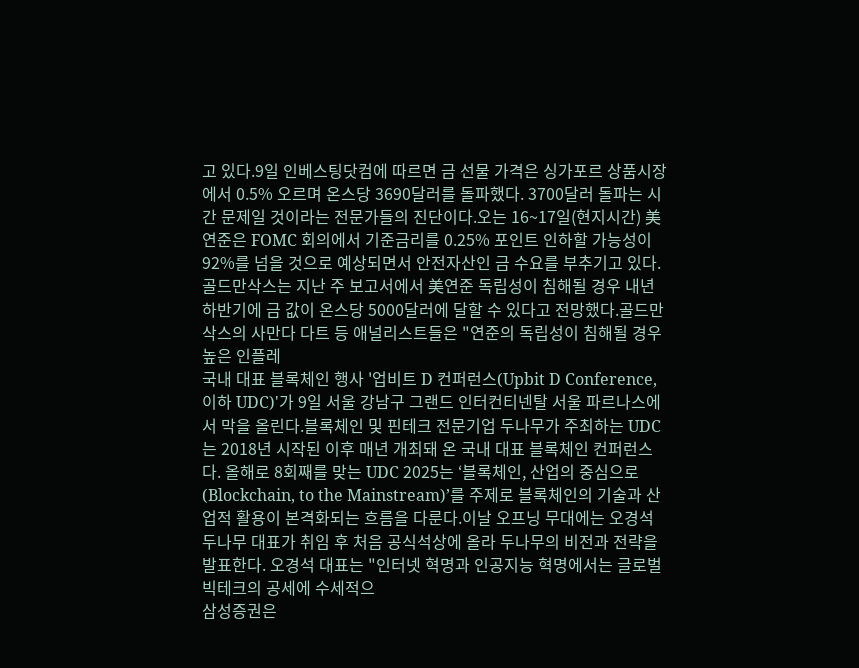고 있다.9일 인베스팅닷컴에 따르면 금 선물 가격은 싱가포르 상품시장에서 0.5% 오르며 온스당 3690달러를 돌파했다. 3700달러 돌파는 시간 문제일 것이라는 전문가들의 진단이다.오는 16~17일(현지시간) 美연준은 FOMC 회의에서 기준금리를 0.25% 포인트 인하할 가능성이 92%를 넘을 것으로 예상되면서 안전자산인 금 수요를 부추기고 있다.골드만삭스는 지난 주 보고서에서 美연준 독립성이 침해될 경우 내년 하반기에 금 값이 온스당 5000달러에 달할 수 있다고 전망했다.골드만삭스의 사만다 다트 등 애널리스트들은 "연준의 독립성이 침해될 경우 높은 인플레
국내 대표 블록체인 행사 '업비트 D 컨퍼런스(Upbit D Conference, 이하 UDC)'가 9일 서울 강남구 그랜드 인터컨티넨탈 서울 파르나스에서 막을 올린다.블록체인 및 핀테크 전문기업 두나무가 주최하는 UDC는 2018년 시작된 이후 매년 개최돼 온 국내 대표 블록체인 컨퍼런스다. 올해로 8회째를 맞는 UDC 2025는 ‘블록체인, 산업의 중심으로(Blockchain, to the Mainstream)’를 주제로 블록체인의 기술과 산업적 활용이 본격화되는 흐름을 다룬다.이날 오프닝 무대에는 오경석 두나무 대표가 취임 후 처음 공식석상에 올라 두나무의 비전과 전략을 발표한다. 오경석 대표는 "인터넷 혁명과 인공지능 혁명에서는 글로벌 빅테크의 공세에 수세적으
삼성증권은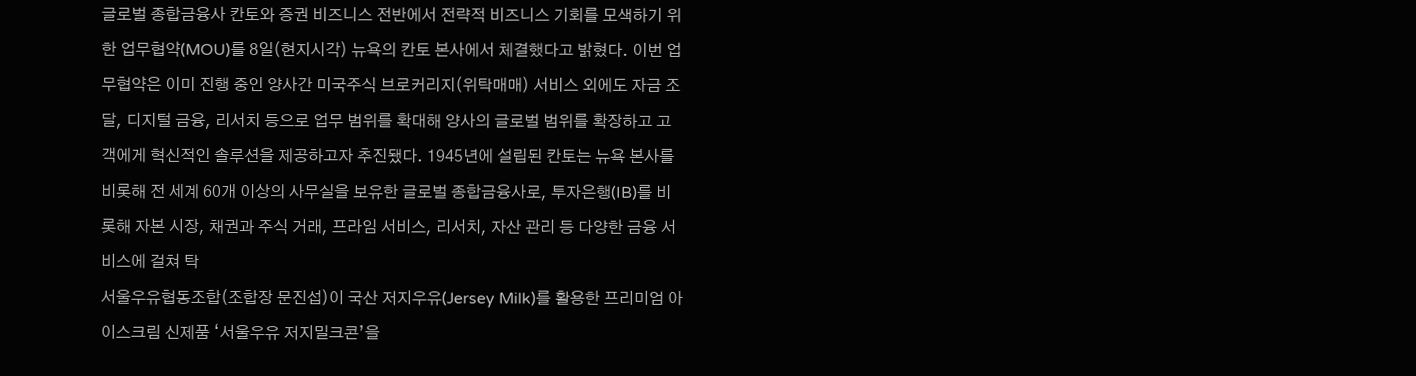글로벌 종합금융사 칸토와 증권 비즈니스 전반에서 전략적 비즈니스 기회를 모색하기 위한 업무협약(MOU)를 8일(현지시각) 뉴욕의 칸토 본사에서 체결했다고 밝혔다. 이번 업무협약은 이미 진행 중인 양사간 미국주식 브로커리지(위탁매매) 서비스 외에도 자금 조달, 디지털 금융, 리서치 등으로 업무 범위를 확대해 양사의 글로벌 범위를 확장하고 고객에게 혁신적인 솔루션을 제공하고자 추진됐다. 1945년에 설립된 칸토는 뉴욕 본사를 비롯해 전 세계 60개 이상의 사무실을 보유한 글로벌 종합금융사로, 투자은행(IB)를 비롯해 자본 시장, 채권과 주식 거래, 프라임 서비스, 리서치, 자산 관리 등 다양한 금융 서비스에 걸쳐 탁
서울우유협동조합(조합장 문진섭)이 국산 저지우유(Jersey Milk)를 활용한 프리미엄 아이스크림 신제품 ‘서울우유 저지밀크콘’을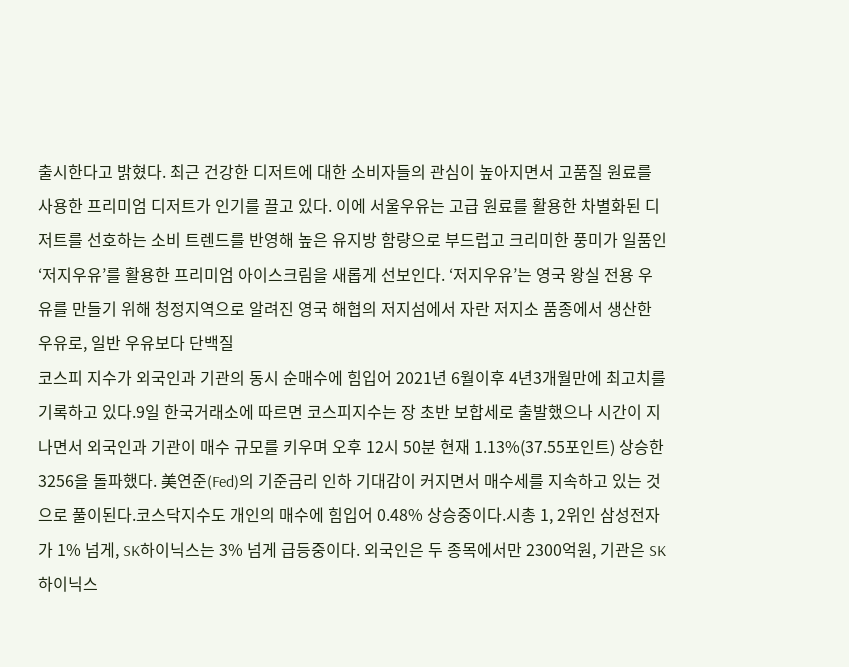출시한다고 밝혔다. 최근 건강한 디저트에 대한 소비자들의 관심이 높아지면서 고품질 원료를 사용한 프리미엄 디저트가 인기를 끌고 있다. 이에 서울우유는 고급 원료를 활용한 차별화된 디저트를 선호하는 소비 트렌드를 반영해 높은 유지방 함량으로 부드럽고 크리미한 풍미가 일품인 ‘저지우유’를 활용한 프리미엄 아이스크림을 새롭게 선보인다. ‘저지우유’는 영국 왕실 전용 우유를 만들기 위해 청정지역으로 알려진 영국 해협의 저지섬에서 자란 저지소 품종에서 생산한 우유로, 일반 우유보다 단백질
코스피 지수가 외국인과 기관의 동시 순매수에 힘입어 2021년 6월이후 4년3개월만에 최고치를 기록하고 있다.9일 한국거래소에 따르면 코스피지수는 장 초반 보합세로 출발했으나 시간이 지나면서 외국인과 기관이 매수 규모를 키우며 오후 12시 50분 현재 1.13%(37.55포인트) 상승한 3256을 돌파했다. 美연준(Fed)의 기준금리 인하 기대감이 커지면서 매수세를 지속하고 있는 것으로 풀이된다.코스닥지수도 개인의 매수에 힘입어 0.48% 상승중이다.시총 1, 2위인 삼성전자가 1% 넘게, SK하이닉스는 3% 넘게 급등중이다. 외국인은 두 종목에서만 2300억원, 기관은 SK하이닉스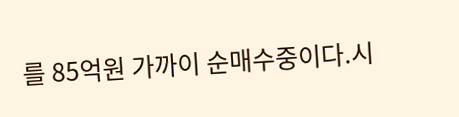를 85억원 가까이 순매수중이다.시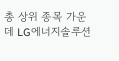총 상위 종목 가운데 LG에너지솔루션